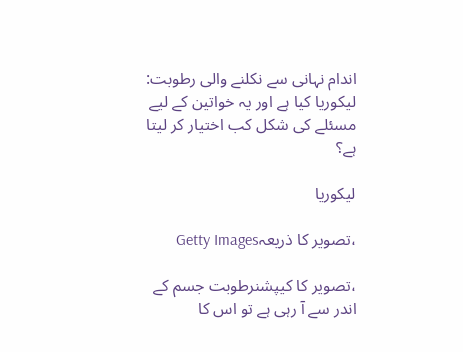اندام نہانی سے نکلنے والی رطوبت: لیکوریا کیا ہے اور یہ خواتین کے لیے مسئلے کی شکل کب اختیار کر لیتا ہے؟

لیکوریا

،تصویر کا ذریعہGetty Images

،تصویر کا کیپشنرطوبت جسم کے اندر سے آ رہی ہے تو اس کا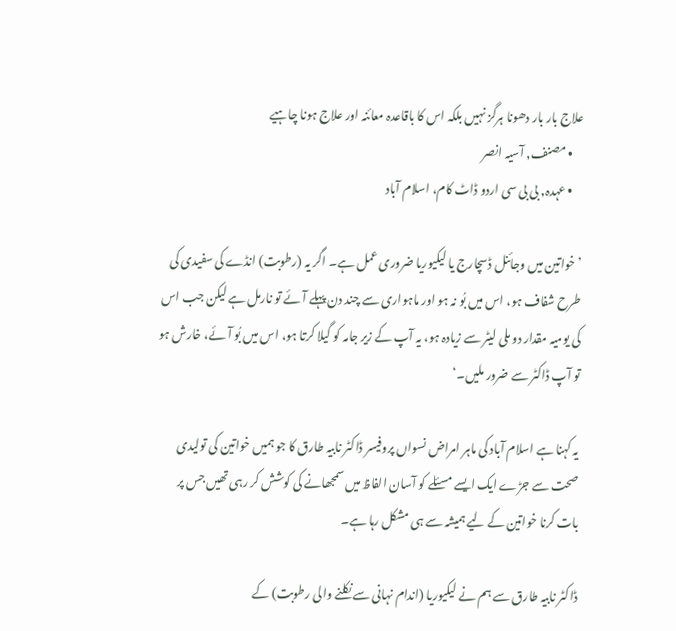علاج بار بار دھونا ہرگز نہیں بلکہ اس کا باقاعدہ معائنہ اور علاج ہونا چاہیے
    • مصنف, آسیہ انصر
    • عہدہ, بی بی سی اردو ڈاٹ کام، اسلام آباد

’خواتین میں وجائنل ڈسچارج یا لیکیوریا ضروری عمل ہے۔ اگر یہ (رطوبت) انڈے کی سفیدی کی طرح شفاف ہو، اس میں بُو نہ ہو اور ماہواری سے چند دن پہلے آئے تو نارمل ہے لیکن جب اس کی یومیہ مقدار دو ملی لیٹر سے زیادہ ہو، یہ آپ کے زیر جامہ کو گیلا کرتا ہو، اس میں بُو آئے، خارش ہو تو آپ ڈاکٹر سے ضرور ملیں۔‘

یہ کہنا ہے اسلام آباد کی ماہر امراض نسواں پروفیسر ڈاکٹر نابیہ طارق کا جو ہمیں خواتین کی تولیدی صحت سے جڑے ایک ایسے مسئلے کو آسان الفاظ میں سمجھانے کی کوشش کر رہی تھیں جس پر بات کرنا خواتین کے لیے ہمیشہ سے ہی مشکل رہا ہے۔

ڈاکٹر نابیہ طارق سے ہم نے لیکیوریا (اندام نہانی سے نکلنے والی رطوبت) کے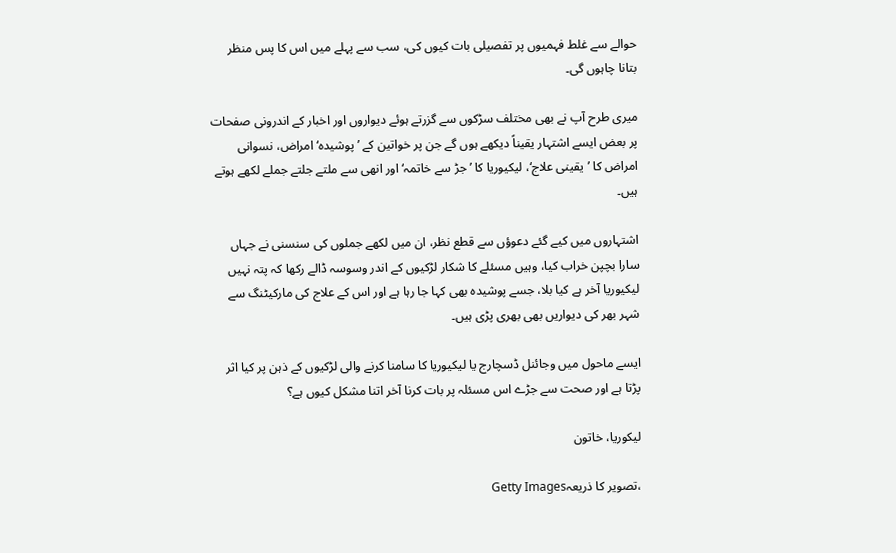حوالے سے غلط فہمیوں پر تفصیلی بات کیوں کی، سب سے پہلے میں اس کا پس منظر بتانا چاہوں گی۔

میری طرح آپ نے بھی مختلف سڑکوں سے گزرتے ہوئے دیواروں اور اخبار کے اندرونی صفحات پر بعض ایسے اشتہار یقیناً دیکھے ہوں گے جن پر خواتین کے ’پوشیدہ‘ امراض، نسوانی امراض کا ’یقینی علاج‘، لیکیوریا کا ’جڑ سے خاتمہ‘ اور انھی سے ملتے جلتے جملے لکھے ہوتے ہیں۔

اشتہاروں میں کیے گئے دعوؤں سے قطع نظر، ان میں لکھے جملوں کی سنسنی نے جہاں سارا بچپن خراب کیا، وہیں مسئلے کا شکار لڑکیوں کے اندر وسوسہ ڈالے رکھا کہ پتہ نہیں لیکیوریا آخر ہے کیا بلا، جسے پوشیدہ بھی کہا جا رہا ہے اور اس کے علاج کی مارکیٹنگ سے شہر بھر کی دیواریں بھی بھری پڑی ہیں۔

ایسے ماحول میں وجائنل ڈسچارج یا لیکیوریا کا سامنا کرنے والی لڑکیوں کے ذہن پر کیا اثر پڑتا ہے اور صحت سے جڑے اس مسئلہ پر بات کرنا آخر اتنا مشکل کیوں ہے؟

لیکوریا، خاتون

،تصویر کا ذریعہGetty Images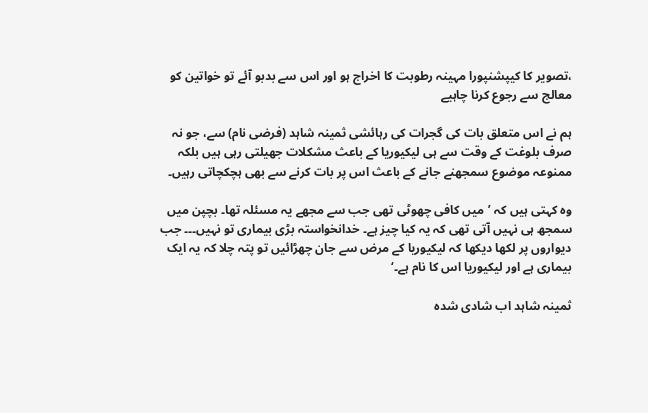،تصویر کا کیپشنپورا مہینہ رطوبت کا اخراج ہو اور اس سے بدبو آئے تو خواتین کو معالج سے رجوع کرنا چاہیے

ہم نے اس متعلق بات کی گجرات کی رہائشی ثمینہ شاہد (فرضی نام) سے، جو نہ صرف بلوغت کے وقت سے ہی لیکیوریا کے باعث مشکلات جھیلتی رہی ہیں بلکہ ممنوعہ موضوع سمجھنے جانے کے باعث اس پر بات کرنے سے بھی ہچکچاتی رہیں۔

وہ کہتی ہیں کہ ’میں کافی چھوٹی تھی جب سے مجھے یہ مسئلہ تھا۔ بچپن میں سمجھ ہی نہیں آتی تھی کہ یہ کیا چیز ہے۔ خدانخواستہ بڑی بیماری تو نہیں۔۔۔ جب دیواروں پر لکھا دیکھا کہ لیکیوریا کے مرض سے جان چھڑائیں تو پتہ چلا کہ یہ ایک بیماری ہے اور لیکیوریا اس کا نام ہے۔‘

ثمینہ شاہد اب شادی شدہ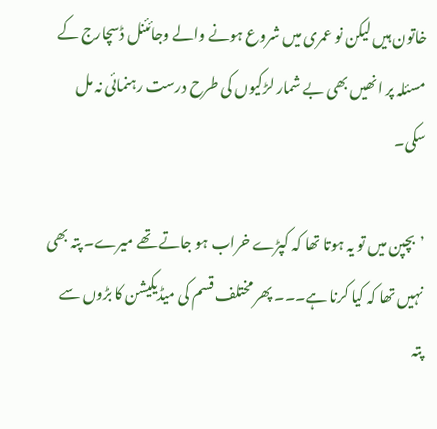خاتون ہیں لیکن نو عمری میں شروع ہونے والے وجائئنل ڈسچارج کے مسئلہ پر انھیں بھی بے شمار لڑکیوں کی طرح درست رہنمائی نہ مل سکی۔

’بچپن میں تو یہ ہوتا تھا کہ کپڑے خراب ہو جاتے تھے میرے۔ پتہ بھی نہیں تھا کہ کیا کرنا ہے۔۔۔ پھر مختلف قسم کی میڈیکیشن کا بڑوں سے پتہ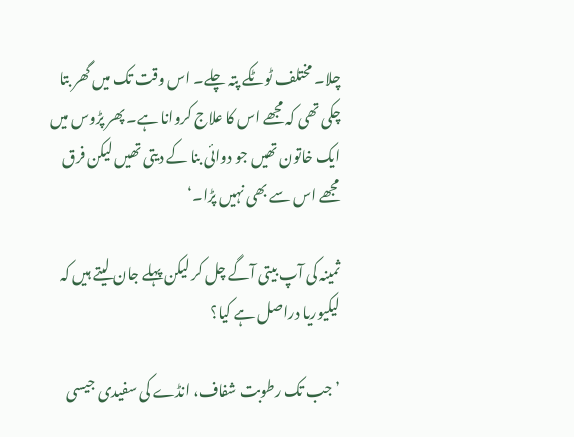چلا۔ مختلف ٹوٹکے پتہ چلے۔ اس وقت تک میں گھر بتا چکی تھی کہ مجھے اس کا علاج کروانا ہے۔ پھر پڑوس میں ایک خاتون تھیں جو دوائی بنا کے دیتی تھیں لیکن فرق مجھے اس سے بھی نہیں پڑا۔‘

ثمینہ کی آپ بیتی آگے چل کر لیکن پہلے جان لیتے ہیں کہ لیکیوریا دراصل ہے کیا؟

’جب تک رطوبت شفاف، انڈے کی سفیدی جیسی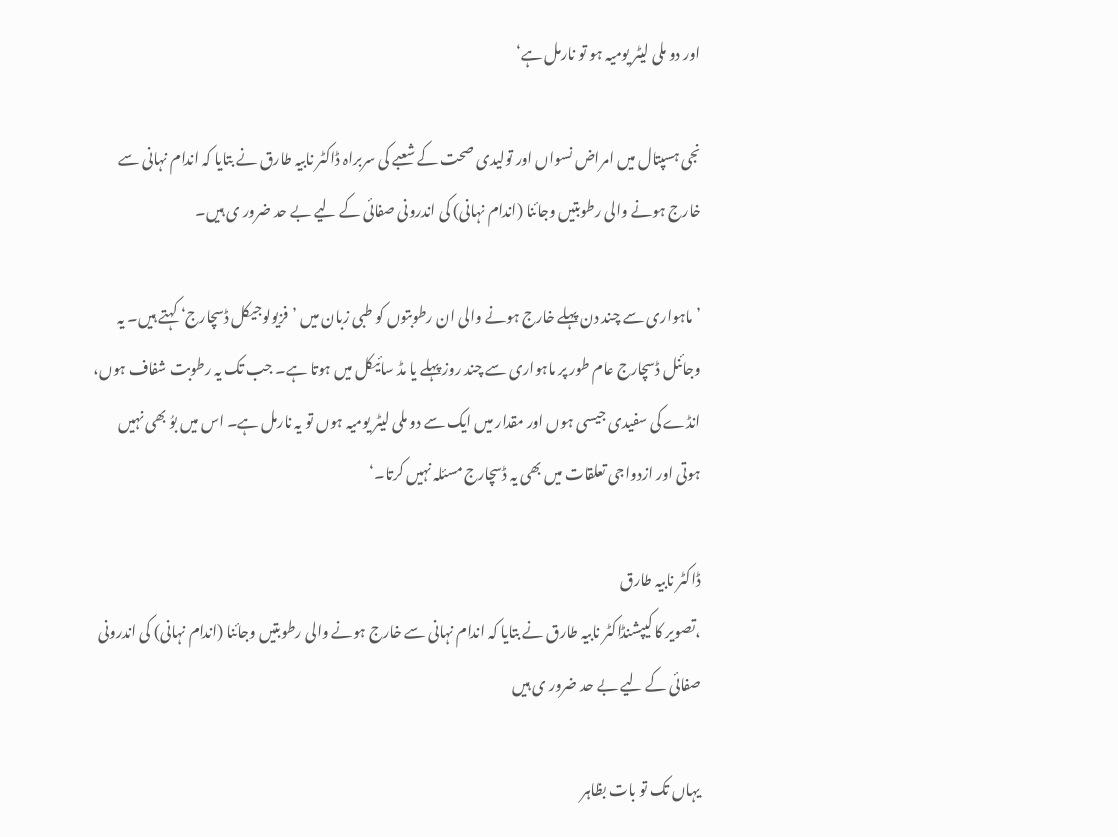اور دو ملی لیٹر یومیہ ہو تو نارمل ہے‘

نجی ہسپتال میں امراض نسواں اور تولیدی صحت کے شعبے کی سربراہ ڈاکٹر نابیہ طارق نے بتایا کہ اندام نہانی سے خارج ہونے والی رطوبتیں وجائنا (اندام نہانی) کی اندرونی صفائی کے لیے بے حد ضرور ی ہیں۔

’ماہواری سے چند دن پہلے خارج ہونے والی ان رطوبتوں کو طبی زبان میں ’فزیولوجیکل ڈسچارج‘ کہتے ہیں۔ یہ وجائنل ڈسچارج عام طور پر ماہواری سے چند روز پہلے یا مڈ سائیکل میں ہوتا ہے۔ جب تک یہ رطوبت شفاف ہوں، انڈے کی سفیدی جیسی ہوں اور مقدار میں ایک سے دو ملی لیٹر یومیہ ہوں تو یہ نارمل ہے۔ اس میں بوُ بھی نہیں ہوتی اور ازدواجی تعلقات میں بھی یہ ڈسچارج مسئلہ نہیں کرتا۔‘

ڈاکٹر نابیہ طارق
،تصویر کا کیپشنڈاکٹر نابیہ طارق نے بتایا کہ اندام نہانی سے خارج ہونے والی رطوبتیں وجائنا (اندام نہانی) کی اندرونی صفائی کے لیے بے حد ضرور ی ہیں

یہاں تک تو بات بظاہر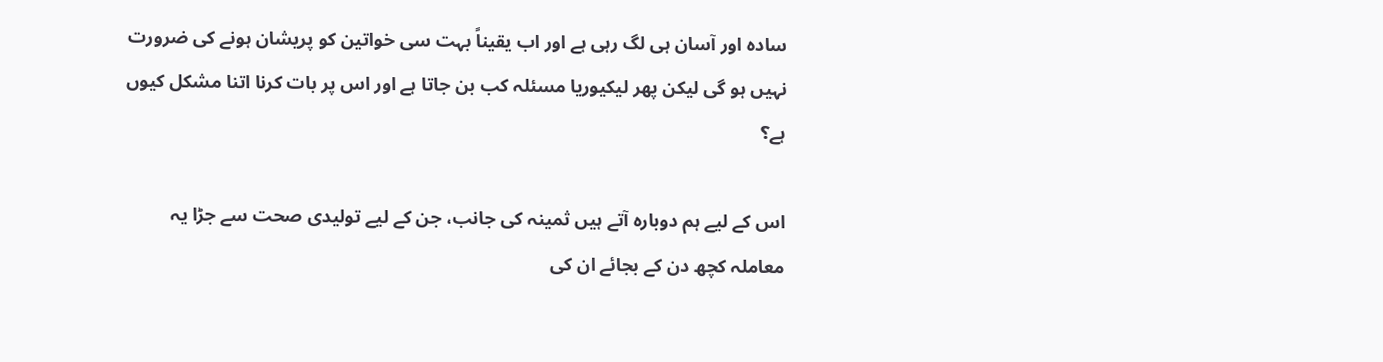سادہ اور آسان ہی لگ رہی ہے اور اب یقیناً بہت سی خواتین کو پریشان ہونے کی ضرورت نہیں ہو گی لیکن پھر لیکیوریا مسئلہ کب بن جاتا ہے اور اس پر بات کرنا اتنا مشکل کیوں ہے؟

اس کے لیے ہم دوبارہ آتے ہیں ثمینہ کی جانب، جن کے لیے تولیدی صحت سے جڑا یہ معاملہ کچھ دن کے بجائے ان کی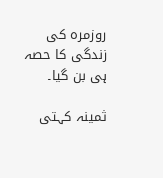روزمرہ کی زندگی کا حصہ ہی بن گیا۔

ثمینہ کہتی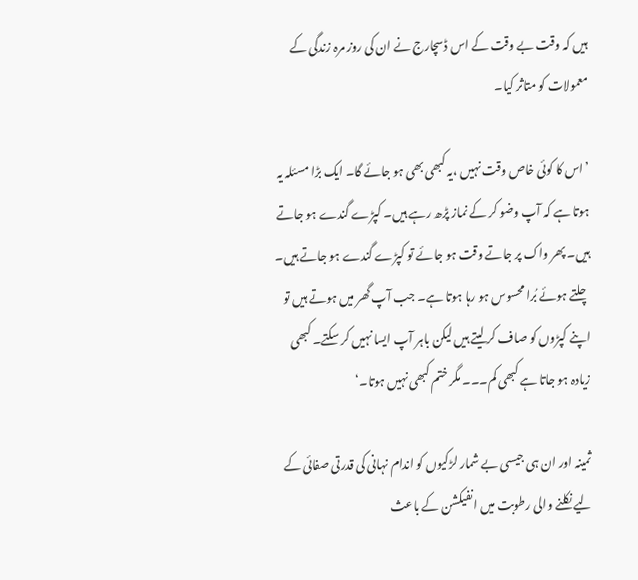ہیں کہ وقت بے وقت کے اس ڈسچارج نے ان کی روز مرہ زندگی کے معمولات کو متاثر کیا۔

’اس کا کوئی خاص وقت نہیں ،یہ کبھی بھی ہو جائے گا۔ ایک بڑا مسئلہ یہ ہوتا ہے کہ آپ وضو کر کے نماز پڑھ رہے ہیں۔ کپڑے گندے ہو جاتے ہیں۔ پھر واک پر جاتے وقت ہو جائے تو کپڑے گندے ہو جاتے ہیں۔ چلتے ہوئے بُرا محسوس ہو رہا ہوتا ہے۔ جب آپ گھر میں ہوتے ہیں تو اپنے کپڑوں کو صاف کر لیتے ہیں لیکن باہر آپ ایسا نہیں کر سکتے۔ کبھی زیادہ ہو جاتا ہے کبھی کم۔۔۔ مگر ختم کبھی نہیں ہوتا۔‘

ثمینہ اور ان ہی جیسی بے شمار لڑکیوں کو اندام نہانی کی قدرتی صفائی کے لیے نکلنے والی رطوبت میں انفیکشن کے باعث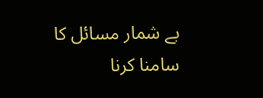بے شمار مسائل کا سامنا کرنا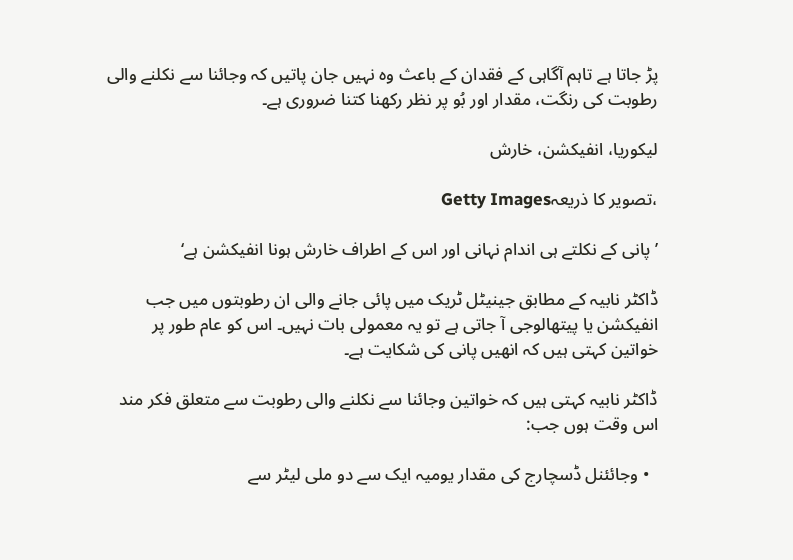پڑ جاتا ہے تاہم آگاہی کے فقدان کے باعث وہ نہیں جان پاتیں کہ وجائنا سے نکلنے والی رطوبت کی رنگت، مقدار اور بُو پر نظر رکھنا کتنا ضروری ہے۔

لیکوریا، انفیکشن، خارش

،تصویر کا ذریعہGetty Images

’پانی کے نکلتے ہی اندام نہانی اور اس کے اطراف خارش ہونا انفیکشن ہے‘

ڈاکٹر نابیہ کے مطابق جینیٹل ٹریک میں پائی جانے والی ان رطوبتوں میں جب انفیکشن یا پیتھالوجی آ جاتی ہے تو یہ معمولی بات نہیں۔ اس کو عام طور پر خواتین کہتی ہیں کہ انھیں پانی کی شکایت ہے۔

ڈاکٹر نابیہ کہتی ہیں کہ خواتین وجائنا سے نکلنے والی رطوبت سے متعلق فکر مند اس وقت ہوں جب:

  • وجائئنل ڈسچارج کی مقدار یومیہ ایک سے دو ملی لیٹر سے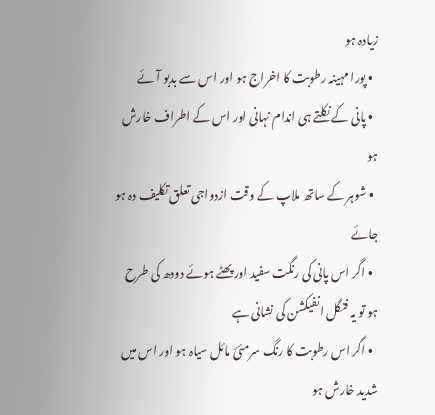زیادہ ہو
  • پورا مہینہ رطوبت کا اخراج ہو اور اس سے بدبو آئے
  • پانی کے نکلتے ہی اندام نہانی اور اس کے اطراف خارش ہو
  • شوہر کے ساتھ ملاپ کے وقت ازدواجی تعلق تکلیف دہ ہو جائے
  • اگر اس پانی کی رنگت سفید اور پھٹے ہوئے دودھ کی طرح ہو تو یہ فنگل انفیکشن کی نشانی ہے
  • اگر اس رطوبت کا رنگ سرمئئ مائل سیاہ ہو اور اس میں شدید خارش ہو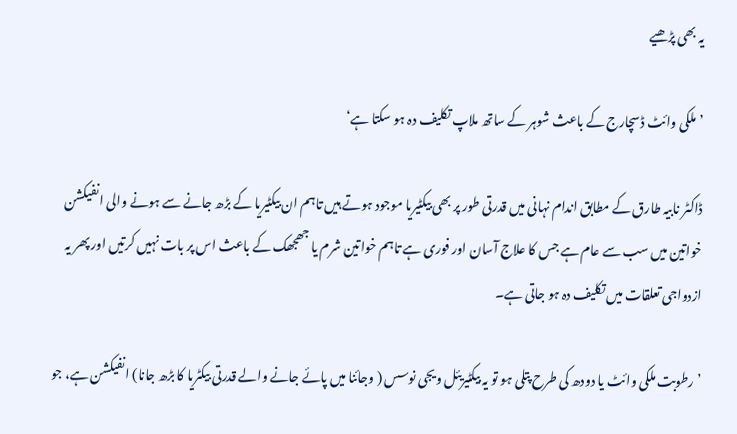یہ بھی پڑھیے

’ملکی وائٹ ڈسچارج کے باعث شوہر کے ساتھ ملاپ تکلیف دہ ہو سکتا ہے‘

ڈاکٹر نابیہ طارق کے مطابق اندام نہانی میں قدرتی طور پر بھی بیکٹیریا موجود ہوتے ہیں تاہم ان بیکٹیریا کے بڑھ جانے سے ہونے والی انفیکشن خواتین میں سب سے عام ہے جس کا علاج آسان اور فوری ہے تاہم خواتین شرم یا جھجھک کے باعث اس پر بات نہیں کرتیں اور پھر یہ ازدواجی تعلقات میں تکلیف دہ ہو جاتی ہے۔

’رطوبت ملکی وائٹ یا دودھ کی طرح پتلی ہو تو یہ بیکٹیریئل ویجی نوسس ( وجائنا میں پائے جانے والے قدرتی بیکٹریا کا بڑھ جانا) انفیکشن ہے، جو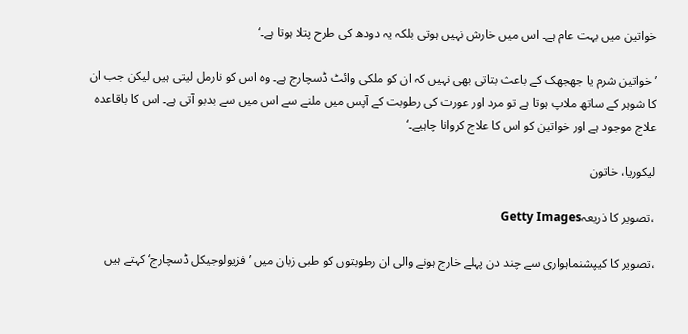خواتین میں بہت عام ہے۔ اس میں خارش نہیں ہوتی بلکہ یہ دودھ کی طرح پتلا ہوتا ہے۔‘

’خواتین شرم یا جھجھک کے باعث بتاتی بھی نہیں کہ ان کو ملکی وائٹ ڈسچارج ہے۔ وہ اس کو نارمل لیتی ہیں لیکن جب ان کا شوہر کے ساتھ ملاپ ہوتا ہے تو مرد اور عورت کی رطوبت کے آپس میں ملنے سے اس میں سے بدبو آتی ہے۔ اس کا باقاعدہ علاج موجود ہے اور خواتین کو اس کا علاج کروانا چاہیے۔‘

لیکوریا، خاتون

،تصویر کا ذریعہGetty Images

،تصویر کا کیپشنماہواری سے چند دن پہلے خارج ہونے والی ان رطوبتوں کو طبی زبان میں ’فزیولوجیکل ڈسچارج‘ کہتے ہیں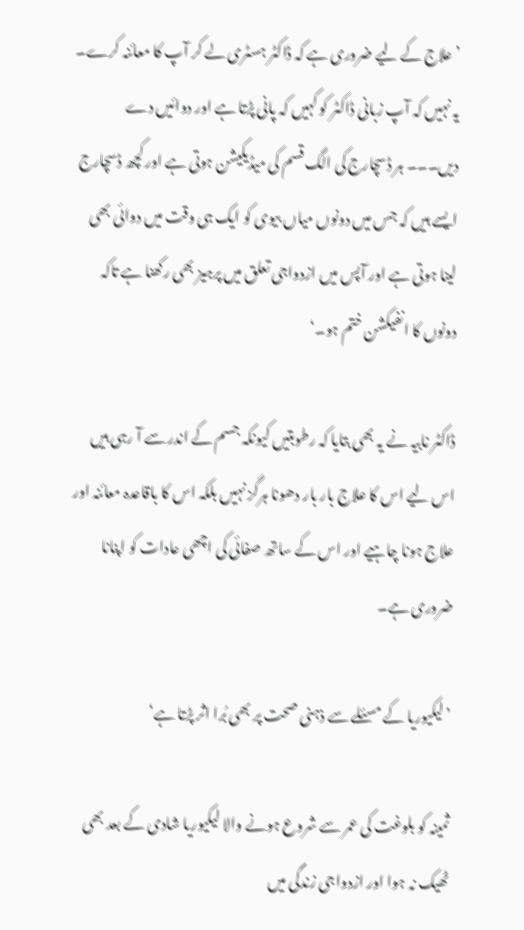’علاج کے لیے ضروری ہے کہ ڈاکٹر ہسٹری لے کر آپ کا معائنہ کرے۔ یہ نہیں کہ آپ زبانی ڈاکٹر کو کہیں کہ پانی پڑتا ہے اور دوائیں دے دیں۔۔۔ ہر ڈسچارج کی الگ قسم کی میڈیکیشن ہوتی ہے اور کچھ ڈسچارج ایسے ہیں کہ جس میں دونوں میاں بیوی کو ایک ہی وقت میں دوائی بھی لینا ہوتی ہے اور آپس میں ازدواجی تعلق میں پرہیز بھی رکھنا ہے تاکہ دونوں کا انفیکشن ختم ہو۔‘

ڈاکٹر نابیہ نے یہ بھی بتایا کہ رطوبتیں کیونکہ جسم کے اندر سے آ رہی ہیں اس لیے اس کا علاج بار بار دھونا ہرگز نہیں بلکہ اس کا باقاعدہ معائنہ اور علاج ہونا چاہیے اور اس کے ساتھ صفائی کی اچھی عادات کو اپنانا ضروری ہے۔

’لیکیوریا کے مسئلے سے ذہنی صحت پر بھی بُرا اثر پڑتا ہے‘

ثمینہ کو بلوغت کی عمر سے شروع ہونے والا لیکیوریا شادی کے بعد بھی ٹھیک نہ ہوا اور ازدواجی زندگی میں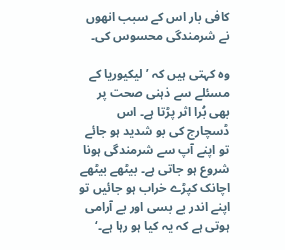کافی بار اس کے سبب انھوں نے شرمندگی محسوس کی۔

وہ کہتی ہیں کہ ’لیکیوریا کے مسئلے سے ذہنی صحت پر بھی بُرا اثر پڑتا ہے۔ اس ڈسچارج کی بو شدید ہو جائے تو اپنے آپ سے شرمندگی ہونا شروع ہو جاتی ہے۔ بیٹھے بیٹھے اچانک کپڑے خراب ہو جائیں تو اپنے اندر بے بسی اور بے آرامی ہوتی ہے کہ یہ کیا ہو رہا ہے۔‘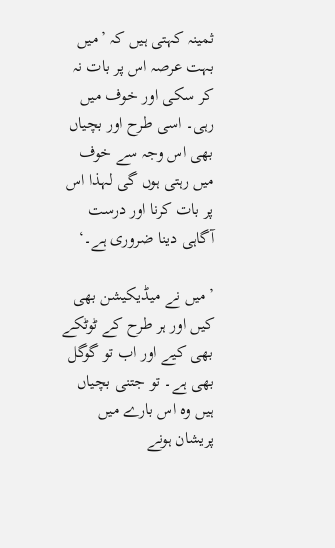ثمینہ کہتی ہیں کہ ’میں بہت عرصہ اس پر بات نہ کر سکی اور خوف میں رہی۔ اسی طرح اور بچیاں بھی اس وجہ سے خوف میں رہتی ہوں گی لہذا اس پر بات کرنا اور درست آگاہی دینا ضروری ہے۔‘

’میں نے میڈیکیشن بھی کیں اور ہر طرح کے ٹوٹکے بھی کیے اور اب تو گوگل بھی ہے۔ تو جتنی بچیاں ہیں وہ اس بارے میں پریشان ہونے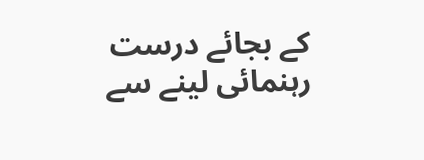کے بجائے درست رہنمائی لینے سے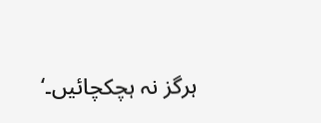ہرگز نہ ہچکچائیں۔‘